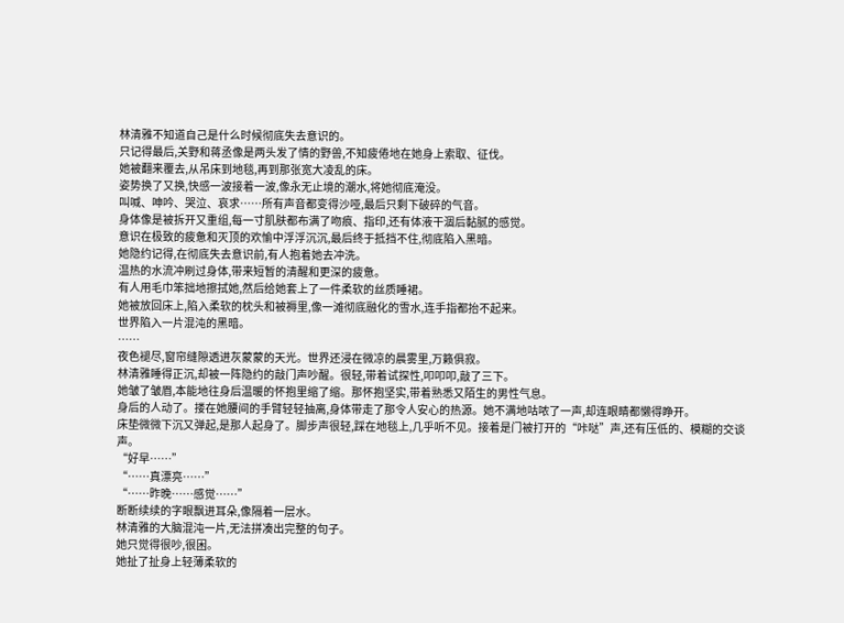林清雅不知道自己是什么时候彻底失去意识的。
只记得最后,关野和蒋丞像是两头发了情的野兽,不知疲倦地在她身上索取、征伐。
她被翻来覆去,从吊床到地毯,再到那张宽大凌乱的床。
姿势换了又换,快感一波接着一波,像永无止境的潮水,将她彻底淹没。
叫喊、呻吟、哭泣、哀求……所有声音都变得沙哑,最后只剩下破碎的气音。
身体像是被拆开又重组,每一寸肌肤都布满了吻痕、指印,还有体液干涸后黏腻的感觉。
意识在极致的疲惫和灭顶的欢愉中浮浮沉沉,最后终于抵挡不住,彻底陷入黑暗。
她隐约记得,在彻底失去意识前,有人抱着她去冲洗。
温热的水流冲刷过身体,带来短暂的清醒和更深的疲惫。
有人用毛巾笨拙地擦拭她,然后给她套上了一件柔软的丝质睡裙。
她被放回床上,陷入柔软的枕头和被褥里,像一滩彻底融化的雪水,连手指都抬不起来。
世界陷入一片混沌的黑暗。
……
夜色褪尽,窗帘缝隙透进灰蒙蒙的天光。世界还浸在微凉的晨雾里,万籁俱寂。
林清雅睡得正沉,却被一阵隐约的敲门声吵醒。很轻,带着试探性,叩叩叩,敲了三下。
她皱了皱眉,本能地往身后温暖的怀抱里缩了缩。那怀抱坚实,带着熟悉又陌生的男性气息。
身后的人动了。搂在她腰间的手臂轻轻抽离,身体带走了那令人安心的热源。她不满地咕哝了一声,却连眼睛都懒得睁开。
床垫微微下沉又弹起,是那人起身了。脚步声很轻,踩在地毯上,几乎听不见。接着是门被打开的“咔哒”声,还有压低的、模糊的交谈声。
“好早……”
“……真漂亮……”
“……昨晚……感觉……”
断断续续的字眼飘进耳朵,像隔着一层水。
林清雅的大脑混沌一片,无法拼凑出完整的句子。
她只觉得很吵,很困。
她扯了扯身上轻薄柔软的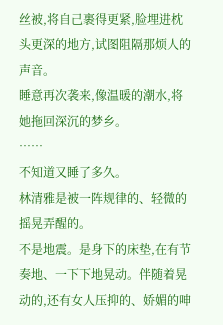丝被,将自己裹得更紧,脸埋进枕头更深的地方,试图阻隔那烦人的声音。
睡意再次袭来,像温暖的潮水,将她拖回深沉的梦乡。
……
不知道又睡了多久。
林清雅是被一阵规律的、轻微的摇晃弄醒的。
不是地震。是身下的床垫,在有节奏地、一下下地晃动。伴随着晃动的,还有女人压抑的、娇媚的呻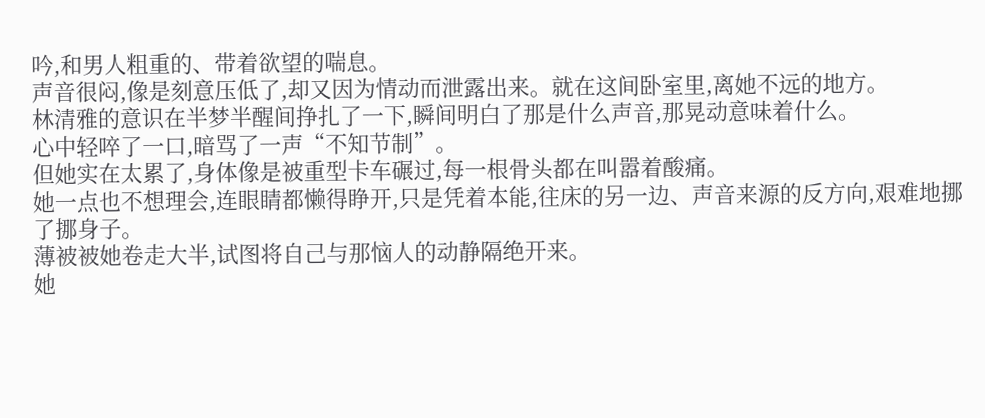吟,和男人粗重的、带着欲望的喘息。
声音很闷,像是刻意压低了,却又因为情动而泄露出来。就在这间卧室里,离她不远的地方。
林清雅的意识在半梦半醒间挣扎了一下,瞬间明白了那是什么声音,那晃动意味着什么。
心中轻啐了一口,暗骂了一声“不知节制”。
但她实在太累了,身体像是被重型卡车碾过,每一根骨头都在叫嚣着酸痛。
她一点也不想理会,连眼睛都懒得睁开,只是凭着本能,往床的另一边、声音来源的反方向,艰难地挪了挪身子。
薄被被她卷走大半,试图将自己与那恼人的动静隔绝开来。
她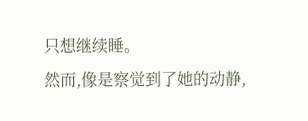只想继续睡。
然而,像是察觉到了她的动静,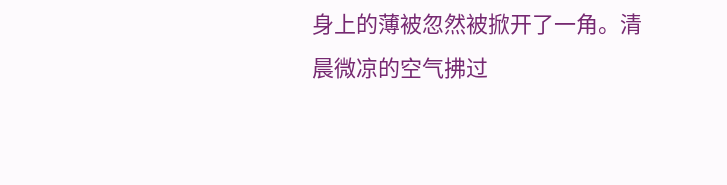身上的薄被忽然被掀开了一角。清晨微凉的空气拂过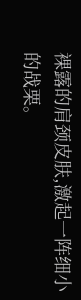裸露的肩颈皮肤,激起一阵细小的战栗。